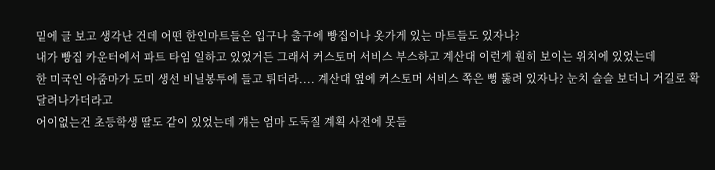밑에 글 보고 생각난 건데 어떤 한인마트들은 입구나 출구에 빵집이나 옷가게 있는 마트들도 있자나?
내가 빵집 카운터에서 파트 타임 일하고 있었거든 그래서 커스토머 서비스 부스하고 계산대 이런게 훤히 보이는 위치에 있었는데
한 미국인 아줌마가 도미 생선 비닐봉투에 들고 튀더라.... 계산대 옆에 커스토머 서비스 쪽은 뻥 뚫려 있자나? 눈치 슬슬 보더니 거길로 확 달려나가더라고
어이없는건 초등학생 딸도 같이 있었는데 걔는 엄마 도둑질 계획 사전에 못들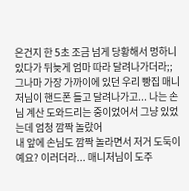은건지 한 5초 조금 넘게 당황해서 멍하니 있다가 뒤늦게 엄마 따라 달려나가더라;;
그나마 가장 가까이에 있던 우리 빵집 매니저님이 핸드폰 들고 달려나가고... 나는 손님 계산 도와드리는 중이었어서 그냥 있었는데 엄청 깜짝 놀랐어
내 앞에 손님도 깜짝 놀라면서 저거 도둑이예요? 이러더라... 매니저님이 도주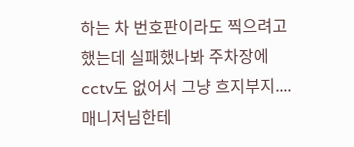하는 차 번호판이라도 찍으려고 했는데 실패했나봐 주차장에 cctv도 없어서 그냥 흐지부지....
매니저님한테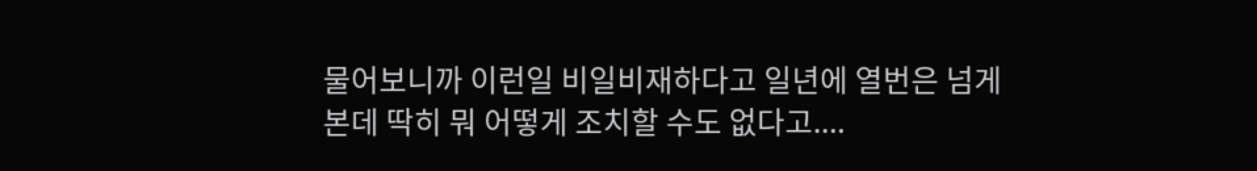물어보니까 이런일 비일비재하다고 일년에 열번은 넘게 본데 딱히 뭐 어떻게 조치할 수도 없다고....